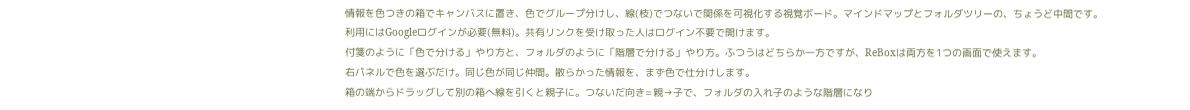情報を色つきの箱でキャンバスに置き、色でグループ分けし、線(枝)でつないで関係を可視化する視覚ボード。マインドマップとフォルダツリーの、ちょうど中間です。
利用にはGoogleログインが必要(無料)。共有リンクを受け取った人はログイン不要で開けます。
付箋のように「色で分ける」やり方と、フォルダのように「階層で分ける」やり方。ふつうはどちらか一方ですが、ReBoxは両方を1つの画面で使えます。
右パネルで色を選ぶだけ。同じ色が同じ仲間。散らかった情報を、まず色で仕分けします。
箱の端からドラッグして別の箱へ線を引くと親子に。つないだ向き=親→子で、フォルダの入れ子のような階層になり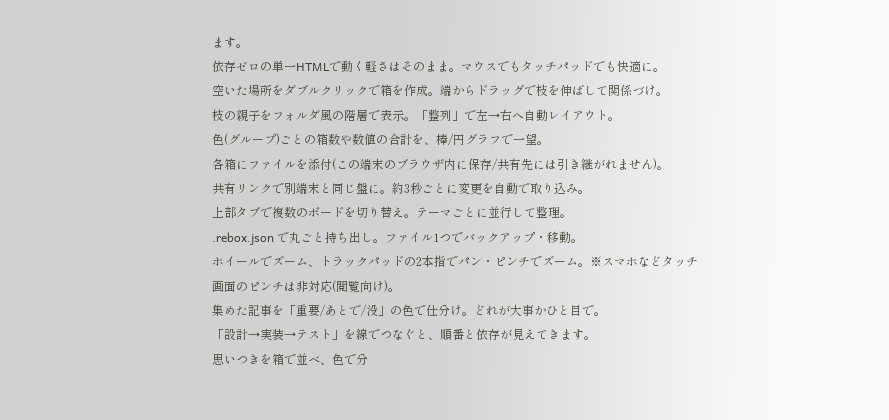ます。
依存ゼロの単一HTMLで動く軽さはそのまま。マウスでもタッチパッドでも快適に。
空いた場所をダブルクリックで箱を作成。端からドラッグで枝を伸ばして関係づけ。
枝の親子をフォルダ風の階層で表示。「整列」で左→右へ自動レイアウト。
色(グループ)ごとの箱数や数値の合計を、棒/円グラフで一望。
各箱にファイルを添付(この端末のブラウザ内に保存/共有先には引き継がれません)。
共有リンクで別端末と同じ盤に。約3秒ごとに変更を自動で取り込み。
上部タブで複数のボードを切り替え。テーマごとに並行して整理。
.rebox.json で丸ごと持ち出し。ファイル1つでバックアップ・移動。
ホイールでズーム、トラックパッドの2本指でパン・ピンチでズーム。※スマホなどタッチ画面のピンチは非対応(閲覧向け)。
集めた記事を「重要/あとで/没」の色で仕分け。どれが大事かひと目で。
「設計→実装→テスト」を線でつなぐと、順番と依存が見えてきます。
思いつきを箱で並べ、色で分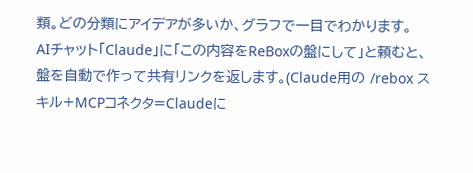類。どの分類にアイデアが多いか、グラフで一目でわかります。
AIチャット「Claude」に「この内容をReBoxの盤にして」と頼むと、盤を自動で作って共有リンクを返します。(Claude用の /rebox スキル+MCPコネクタ=Claudeに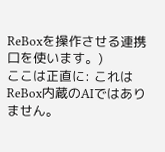ReBoxを操作させる連携口を使います。)
ここは正直に: これは ReBox内蔵のAIではありません。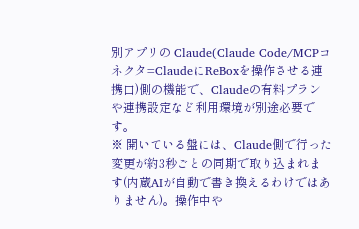別アプリの Claude(Claude Code/MCPコネクタ=ClaudeにReBoxを操作させる連携口)側の機能で、Claudeの有料プランや連携設定など利用環境が別途必要です。
※ 開いている盤には、Claude側で行った変更が約3秒ごとの同期で取り込まれます(内蔵AIが自動で書き換えるわけではありません)。操作中や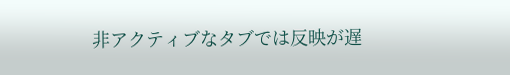非アクティブなタブでは反映が遅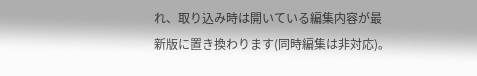れ、取り込み時は開いている編集内容が最新版に置き換わります(同時編集は非対応)。